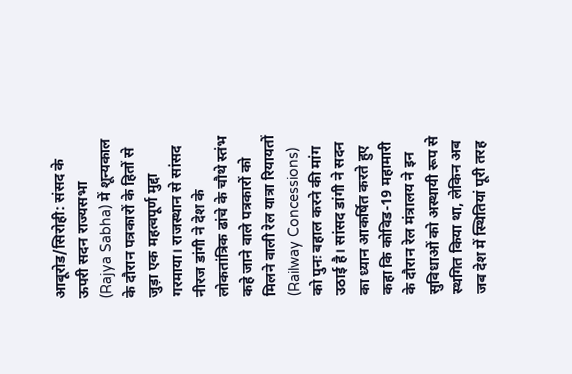आबूरोड/सिरोही: संसद के ऊपरी सदन राज्यसभा (Rajya Sabha) में शून्यकाल के दौरान पत्रकारों के हितों से जुड़ा एक महत्वपूर्ण मुद्दा गरमाया। राजस्थान से सांसद नीरज डांगी ने देश के लोकतांत्रिक ढांचे के चौथे स्तंभ कहे जाने वाले पत्रकारों को मिलने वाली रेल यात्रा रियायतों (Railway Concessions) को पुनः बहाल करने की मांग उठाई है। सांसद डांगी ने सदन का ध्यान आकर्षित करते हुए कहा कि कोविड-19 महामारी के दौरान रेल मंत्रालय ने इन सुविधाओं को अस्थायी रूप से स्थगित किया था, लेकिन अब जब देश में स्थितियां पूरी तरह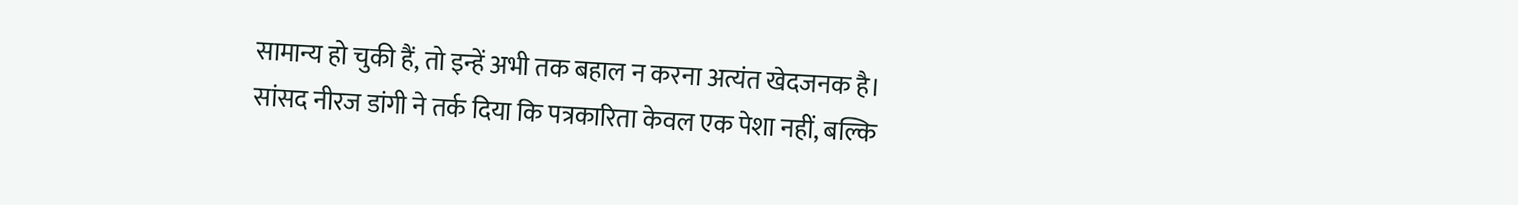सामान्य हो चुकी हैं, तो इन्हें अभी तक बहाल न करना अत्यंत खेदजनक है।
सांसद नीरज डांगी ने तर्क दिया कि पत्रकारिता केवल एक पेशा नहीं, बल्कि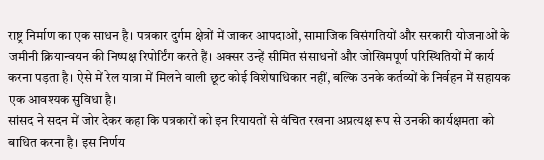राष्ट्र निर्माण का एक साधन है। पत्रकार दुर्गम क्षेत्रों में जाकर आपदाओं, सामाजिक विसंगतियों और सरकारी योजनाओं के जमीनी क्रियान्वयन की निष्पक्ष रिपोर्टिंग करते हैं। अक्सर उन्हें सीमित संसाधनों और जोखिमपूर्ण परिस्थितियों में कार्य करना पड़ता है। ऐसे में रेल यात्रा में मिलने वाली छूट कोई विशेषाधिकार नहीं, बल्कि उनके कर्तव्यों के निर्वहन में सहायक एक आवश्यक सुविधा है।
सांसद ने सदन में जोर देकर कहा कि पत्रकारों को इन रियायतों से वंचित रखना अप्रत्यक्ष रूप से उनकी कार्यक्षमता को बाधित करना है। इस निर्णय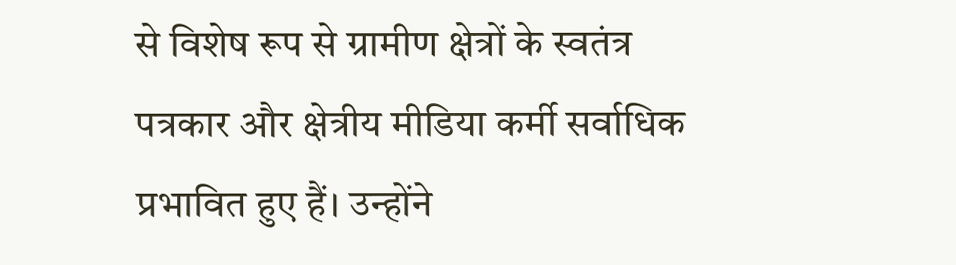से विशेष रूप से ग्रामीण क्षेत्रों के स्वतंत्र पत्रकार और क्षेत्रीय मीडिया कर्मी सर्वाधिक प्रभावित हुए हैं। उन्होंने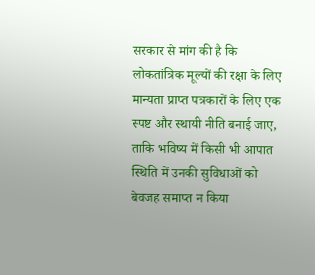सरकार से मांग की है कि लोकतांत्रिक मूल्यों की रक्षा के लिए मान्यता प्राप्त पत्रकारों के लिए एक स्पष्ट और स्थायी नीति बनाई जाए, ताकि भविष्य में किसी भी आपात स्थिति में उनकी सुविधाओं को बेवजह समाप्त न किया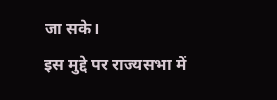जा सके।
इस मुद्दे पर राज्यसभा में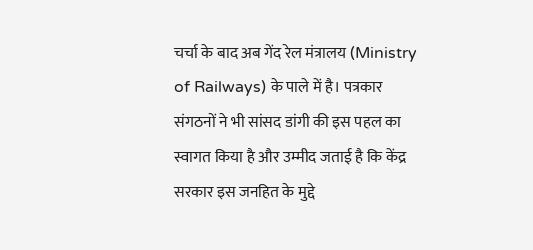चर्चा के बाद अब गेंद रेल मंत्रालय (Ministry of Railways) के पाले में है। पत्रकार संगठनों ने भी सांसद डांगी की इस पहल का स्वागत किया है और उम्मीद जताई है कि केंद्र सरकार इस जनहित के मुद्दे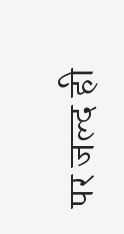पर जल्द ही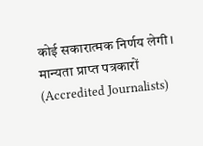कोई सकारात्मक निर्णय लेगी। मान्यता प्राप्त पत्रकारों (Accredited Journalists)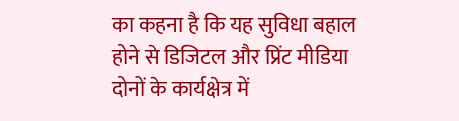का कहना है कि यह सुविधा बहाल होने से डिजिटल और प्रिंट मीडिया दोनों के कार्यक्षेत्र में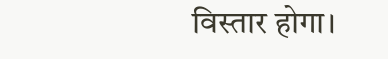विस्तार होगा।